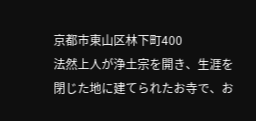京都市東山区林下町400
法然上人が浄土宗を開き、生涯を閉じた地に建てられたお寺で、お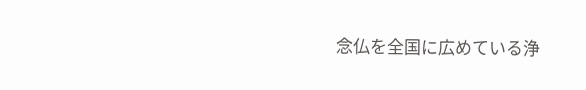念仏を全国に広めている浄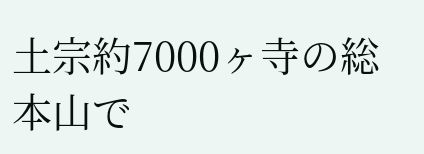土宗約7000ヶ寺の総本山で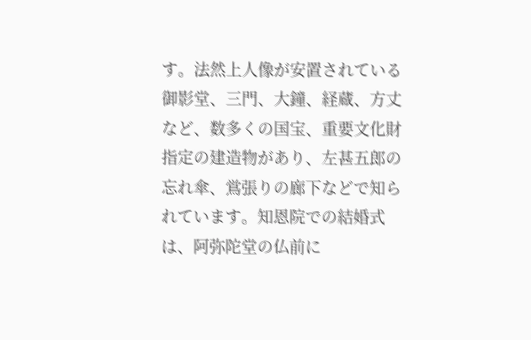す。法然上人像が安置されている御影堂、三門、大鐘、経蔵、方丈など、数多くの国宝、重要文化財指定の建造物があり、左甚五郎の忘れ傘、鴬張りの廊下などで知られています。知恩院での結婚式は、阿弥陀堂の仏前に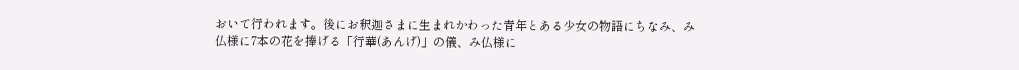おいて行われます。後にお釈迦さまに生まれかわった青年とある少女の物語にちなみ、み仏様に7本の花を捧げる「行華(あんげ)」の儀、み仏様に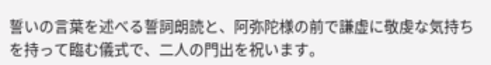誓いの言葉を述べる誓詞朗読と、阿弥陀様の前で謙虚に敬虔な気持ちを持って臨む儀式で、二人の門出を祝います。